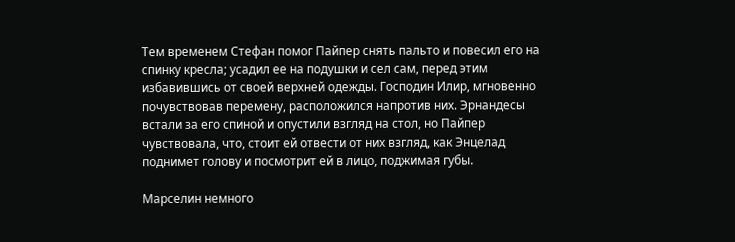Тем временем Стефан помог Пайпер снять пальто и повесил его на спинку кресла; усадил ее на подушки и сел сам, перед этим избавившись от своей верхней одежды. Господин Илир, мгновенно почувствовав перемену, расположился напротив них. Эрнандесы встали за его спиной и опустили взгляд на стол, но Пайпер чувствовала, что, стоит ей отвести от них взгляд, как Энцелад поднимет голову и посмотрит ей в лицо, поджимая губы.

Марселин немного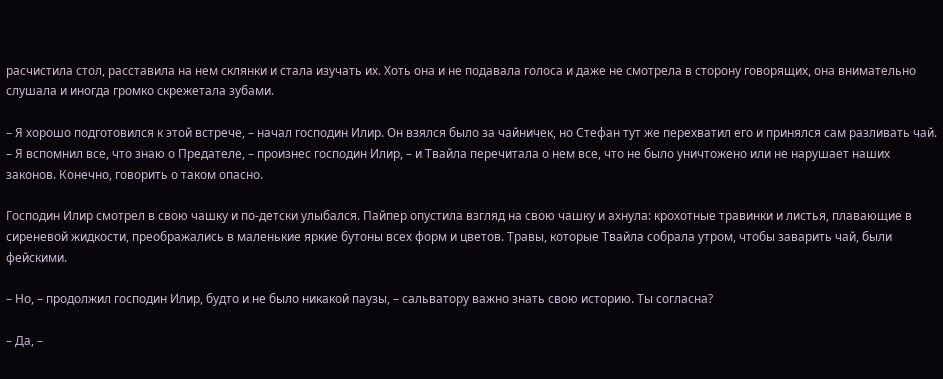расчистила стол, расставила на нем склянки и стала изучать их. Хоть она и не подавала голоса и даже не смотрела в сторону говорящих, она внимательно слушала и иногда громко скрежетала зубами.

– Я хорошо подготовился к этой встрече, – начал господин Илир. Он взялся было за чайничек, но Стефан тут же перехватил его и принялся сам разливать чай. – Я вспомнил все, что знаю о Предателе, – произнес господин Илир, – и Твайла перечитала о нем все, что не было уничтожено или не нарушает наших законов. Конечно, говорить о таком опасно.

Господин Илир смотрел в свою чашку и по-детски улыбался. Пайпер опустила взгляд на свою чашку и ахнула: крохотные травинки и листья, плавающие в сиреневой жидкости, преображались в маленькие яркие бутоны всех форм и цветов. Травы, которые Твайла собрала утром, чтобы заварить чай, были фейскими.

– Но, – продолжил господин Илир, будто и не было никакой паузы, – сальватору важно знать свою историю. Ты согласна?

– Да, –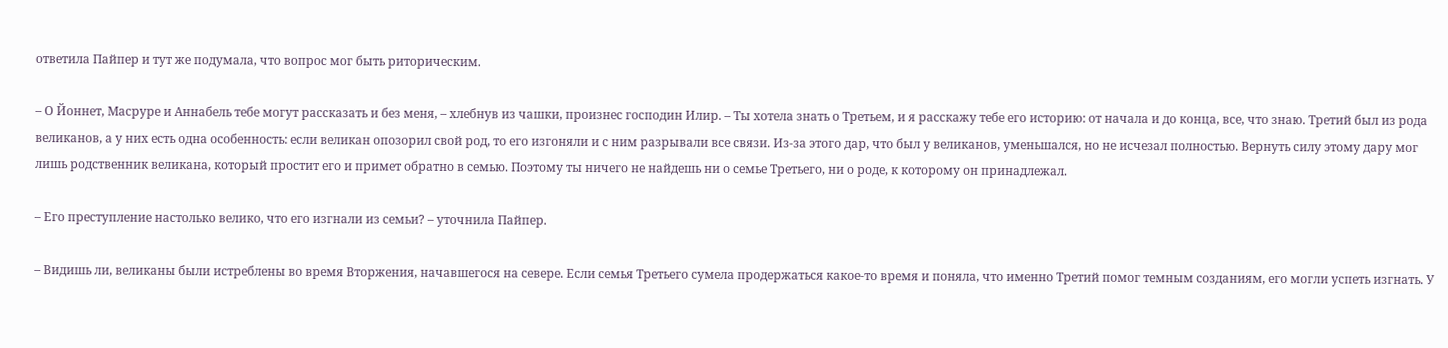ответила Пайпер и тут же подумала, что вопрос мог быть риторическим.

– О Йоннет, Масруре и Аннабель тебе могут рассказать и без меня, – хлебнув из чашки, произнес господин Илир. – Ты хотела знать о Третьем, и я расскажу тебе его историю: от начала и до конца, все, что знаю. Третий был из рода великанов, а у них есть одна особенность: если великан опозорил свой род, то его изгоняли и с ним разрывали все связи. Из-за этого дар, что был у великанов, уменьшался, но не исчезал полностью. Вернуть силу этому дару мог лишь родственник великана, который простит его и примет обратно в семью. Поэтому ты ничего не найдешь ни о семье Третьего, ни о роде, к которому он принадлежал.

– Его преступление настолько велико, что его изгнали из семьи? – уточнила Пайпер.

– Видишь ли, великаны были истреблены во время Вторжения, начавшегося на севере. Если семья Третьего сумела продержаться какое-то время и поняла, что именно Третий помог темным созданиям, его могли успеть изгнать. У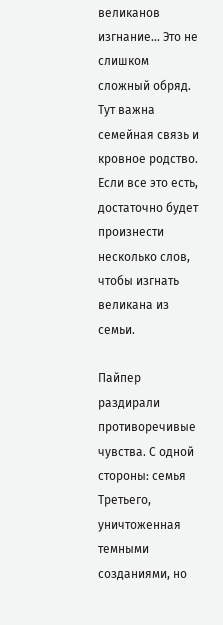великанов изгнание… Это не слишком сложный обряд. Тут важна семейная связь и кровное родство. Если все это есть, достаточно будет произнести несколько слов, чтобы изгнать великана из семьи.

Пайпер раздирали противоречивые чувства. С одной стороны: семья Третьего, уничтоженная темными созданиями, но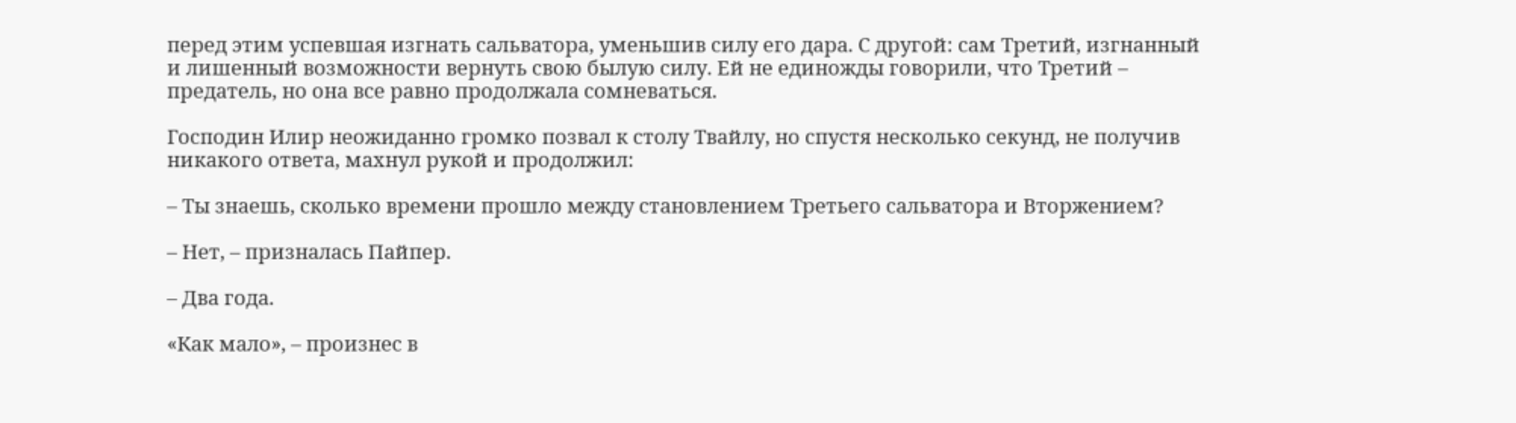перед этим успевшая изгнать сальватора, уменьшив силу его дара. С другой: сам Третий, изгнанный и лишенный возможности вернуть свою былую силу. Ей не единожды говорили, что Третий – предатель, но она все равно продолжала сомневаться.

Господин Илир неожиданно громко позвал к столу Твайлу, но спустя несколько секунд, не получив никакого ответа, махнул рукой и продолжил:

– Ты знаешь, сколько времени прошло между становлением Третьего сальватора и Вторжением?

– Нет, – призналась Пайпер.

– Два года.

«Как мало», – произнес в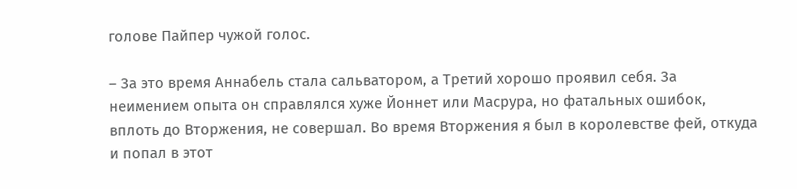голове Пайпер чужой голос.

– За это время Аннабель стала сальватором, а Третий хорошо проявил себя. За неимением опыта он справлялся хуже Йоннет или Масрура, но фатальных ошибок, вплоть до Вторжения, не совершал. Во время Вторжения я был в королевстве фей, откуда и попал в этот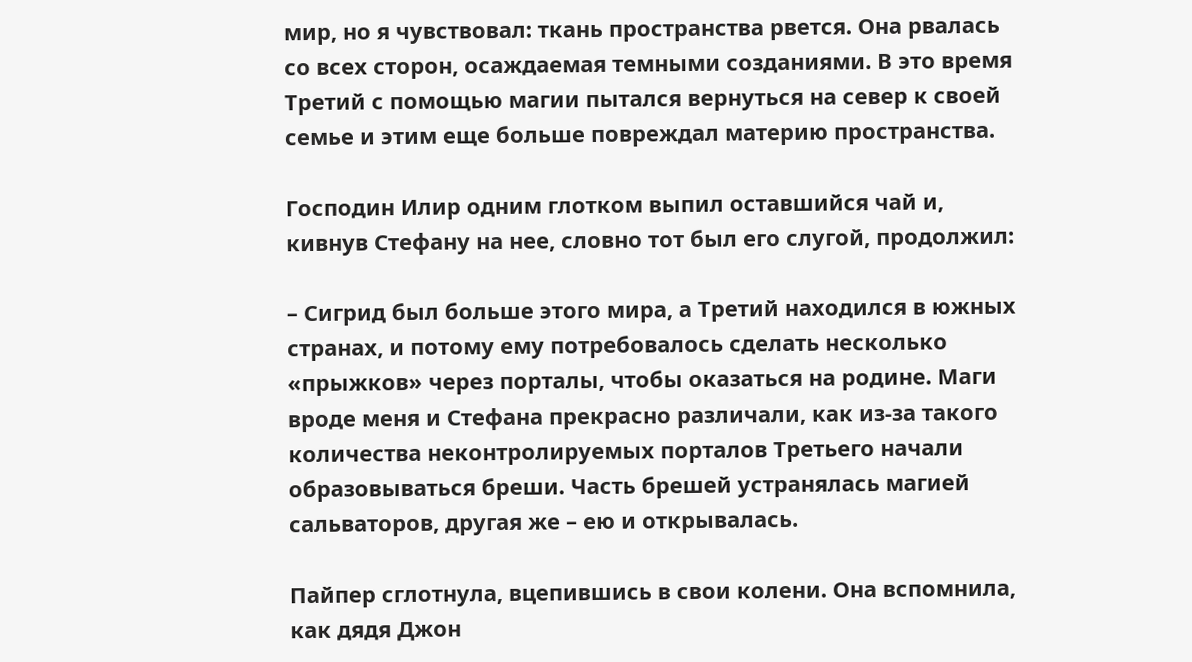мир, но я чувствовал: ткань пространства рвется. Она рвалась со всех сторон, осаждаемая темными созданиями. В это время Третий с помощью магии пытался вернуться на север к своей семье и этим еще больше повреждал материю пространства.

Господин Илир одним глотком выпил оставшийся чай и, кивнув Стефану на нее, словно тот был его слугой, продолжил:

– Сигрид был больше этого мира, а Третий находился в южных странах, и потому ему потребовалось сделать несколько «прыжков» через порталы, чтобы оказаться на родине. Маги вроде меня и Стефана прекрасно различали, как из-за такого количества неконтролируемых порталов Третьего начали образовываться бреши. Часть брешей устранялась магией сальваторов, другая же – ею и открывалась.

Пайпер сглотнула, вцепившись в свои колени. Она вспомнила, как дядя Джон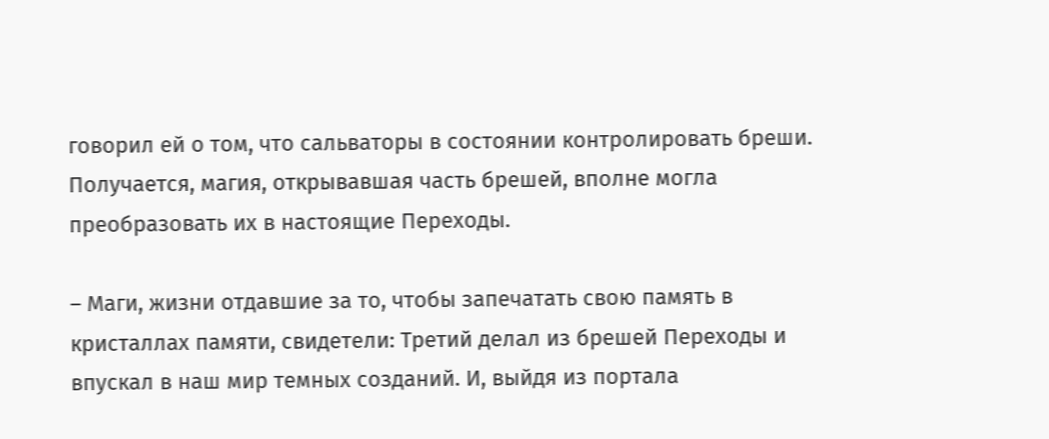говорил ей о том, что сальваторы в состоянии контролировать бреши. Получается, магия, открывавшая часть брешей, вполне могла преобразовать их в настоящие Переходы.

– Маги, жизни отдавшие за то, чтобы запечатать свою память в кристаллах памяти, свидетели: Третий делал из брешей Переходы и впускал в наш мир темных созданий. И, выйдя из портала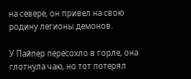на севере, он привел на свою родину легионы демонов.

У Пайпер пересохло в горле, она глотнула чаю, но тот потерял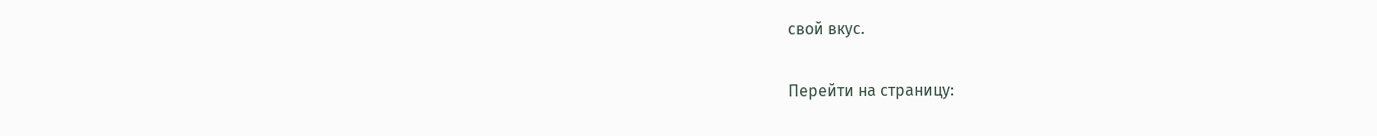свой вкус.

Перейти на страницу: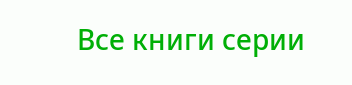Все книги серии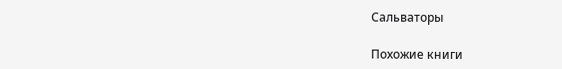Сальваторы

Похожие книги